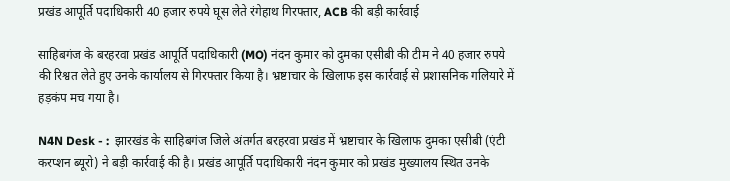प्रखंड आपूर्ति पदाधिकारी 40 हजार रुपये घूस लेते रंगेहाथ गिरफ्तार, ACB की बड़ी कार्रवाई

साहिबगंज के बरहरवा प्रखंड आपूर्ति पदाधिकारी (MO) नंदन कुमार को दुमका एसीबी की टीम ने 40 हजार रुपये की रिश्वत लेते हुए उनके कार्यालय से गिरफ्तार किया है। भ्रष्टाचार के खिलाफ इस कार्रवाई से प्रशासनिक गलियारे में हड़कंप मच गया है।

N4N Desk - :  झारखंड के साहिबगंज जिले अंतर्गत बरहरवा प्रखंड में भ्रष्टाचार के खिलाफ दुमका एसीबी (एंटी करप्शन ब्यूरो) ने बड़ी कार्रवाई की है। प्रखंड आपूर्ति पदाधिकारी नंदन कुमार को प्रखंड मुख्यालय स्थित उनके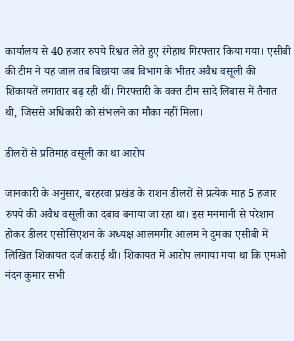कार्यालय से 40 हजार रुपये रिश्वत लेते हुए रंगेहाथ गिरफ्तार किया गया। एसीबी की टीम ने यह जाल तब बिछाया जब विभाग के भीतर अवैध वसूली की शिकायतें लगातार बढ़ रही थीं। गिरफ्तारी के वक्त टीम सादे लिबास में तैनात थी, जिससे अधिकारी को संभलने का मौका नहीं मिला।

डीलरों से प्रतिमाह वसूली का था आरोप

जानकारी के अनुसार, बरहरवा प्रखंड के राशन डीलरों से प्रत्येक माह 5 हजार रुपये की अवैध वसूली का दबाव बनाया जा रहा था। इस मनमानी से परेशान होकर डीलर एसोसिएशन के अध्यक्ष आलमगीर आलम ने दुमका एसीबी में लिखित शिकायत दर्ज कराई थी। शिकायत में आरोप लगाया गया था कि एमओ नंदन कुमार सभी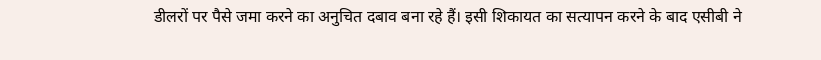डीलरों पर पैसे जमा करने का अनुचित दबाव बना रहे हैं। इसी शिकायत का सत्यापन करने के बाद एसीबी ने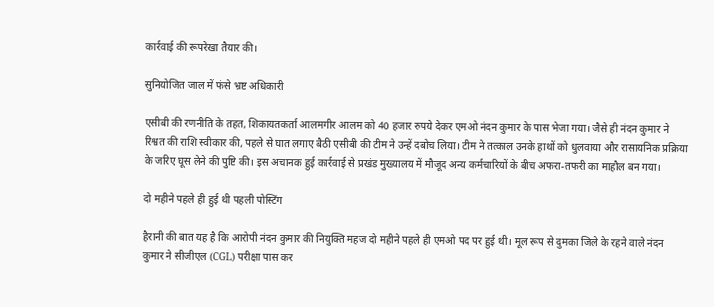कार्रवाई की रूपरेखा तैयार की।

सुनियोजित जाल में फंसे भ्रष्ट अधिकारी

एसीबी की रणनीति के तहत, शिकायतकर्ता आलमगीर आलम को 40 हजार रुपये देकर एमओ नंदन कुमार के पास भेजा गया। जैसे ही नंदन कुमार ने रिश्वत की राशि स्वीकार की, पहले से घात लगाए बैठी एसीबी की टीम ने उन्हें दबोच लिया। टीम ने तत्काल उनके हाथों को धुलवाया और रासायनिक प्रक्रिया के जरिए घूस लेने की पुष्टि की। इस अचानक हुई कार्रवाई से प्रखंड मुख्यालय में मौजूद अन्य कर्मचारियों के बीच अफरा-तफरी का माहौल बन गया।

दो महीने पहले ही हुई थी पहली पोस्टिंग

हैरानी की बात यह है कि आरोपी नंदन कुमार की नियुक्ति महज दो महीने पहले ही एमओ पद पर हुई थी। मूल रूप से दुमका जिले के रहने वाले नंदन कुमार ने सीजीएल (CGL) परीक्षा पास कर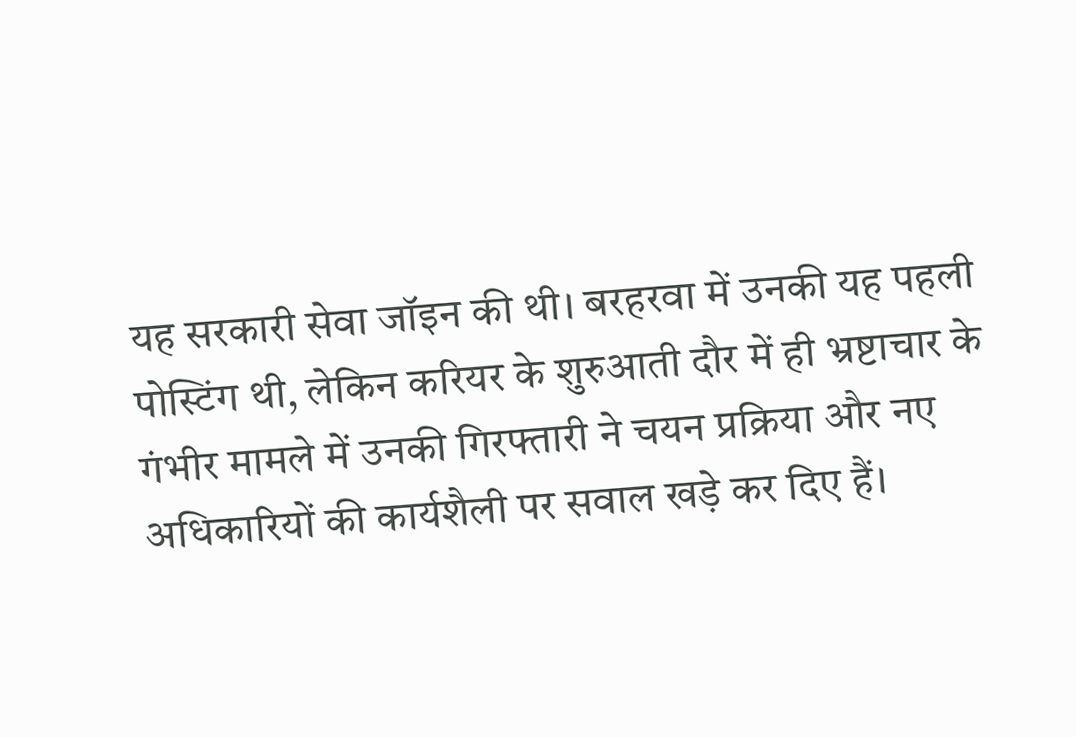यह सरकारी सेवा जॉइन की थी। बरहरवा में उनकी यह पहली पोस्टिंग थी, लेकिन करियर के शुरुआती दौर में ही भ्रष्टाचार के गंभीर मामले में उनकी गिरफ्तारी ने चयन प्रक्रिया और नए अधिकारियों की कार्यशैली पर सवाल खड़े कर दिए हैं।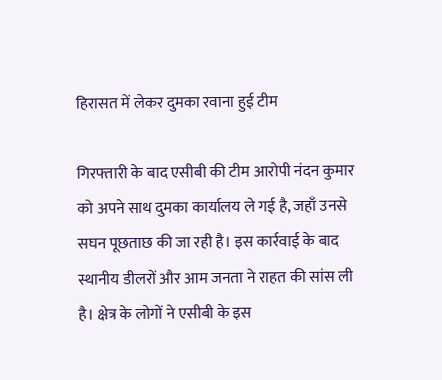हिरासत में लेकर दुमका रवाना हुई टीम

गिरफ्तारी के बाद एसीबी की टीम आरोपी नंदन कुमार को अपने साथ दुमका कार्यालय ले गई है, जहाँ उनसे सघन पूछताछ की जा रही है। इस कार्रवाई के बाद स्थानीय डीलरों और आम जनता ने राहत की सांस ली है। क्षेत्र के लोगों ने एसीबी के इस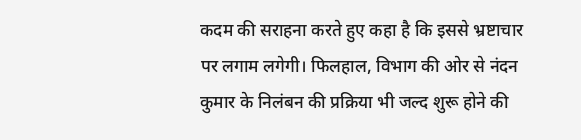कदम की सराहना करते हुए कहा है कि इससे भ्रष्टाचार पर लगाम लगेगी। फिलहाल, विभाग की ओर से नंदन कुमार के निलंबन की प्रक्रिया भी जल्द शुरू होने की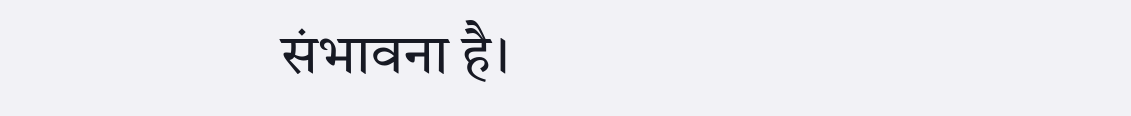संभावना है।